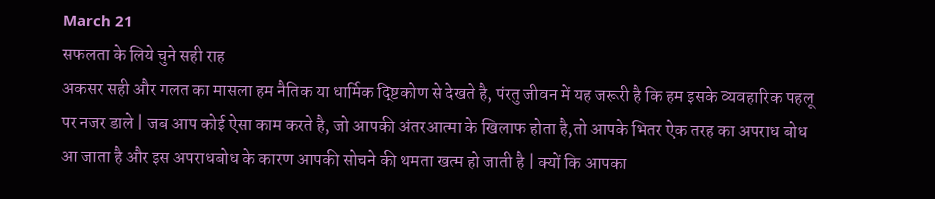March 21
सफलता के लिये चुने सही राह
अकसर सही और गलत का मासला हम नैतिक या धार्मिक द्ष्टिकोण से देखते है, पंरतु जीवन में यह जरूरी है कि हम इसके व्यवहारिक पहलू पर नजर डाले | जब आप कोई ऐसा काम करते है, जो आपकी अंतरआत्मा के खिलाफ होता है,तो आपके भितर ऐक तरह का अपराध बोध आ जाता है और इस अपराधबोध के कारण आपकी सोचने की थमता खत्म हो जाती है | क्यों कि आपका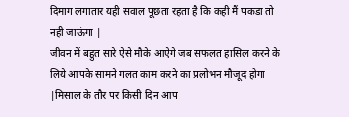दिमाग लगातार यही सवाल पूछता रहता है कि कही मैं पकडा तो नही जाऊंगा |
जीवन में बहुत सारे ऐसे मौके आऐगे जब सफलत हासिल करने के लिये आपके सामने गलत काम करने का प्रलोभन मौजूद होगा |मिसाल के तौर पर किसी दिन आप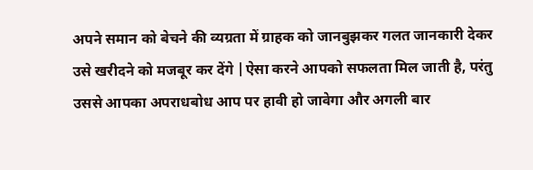अपने समान को बेचने की व्यग्रता में ग्राहक को जानबुझकर गलत जानकारी देकर उसे खरीदने को मजबूर कर देंगे |ऐसा करने आपको सफलता मिल जाती है, परंतु उससे आपका अपराधबोध आप पर हावी हो जावेगा और अगली बार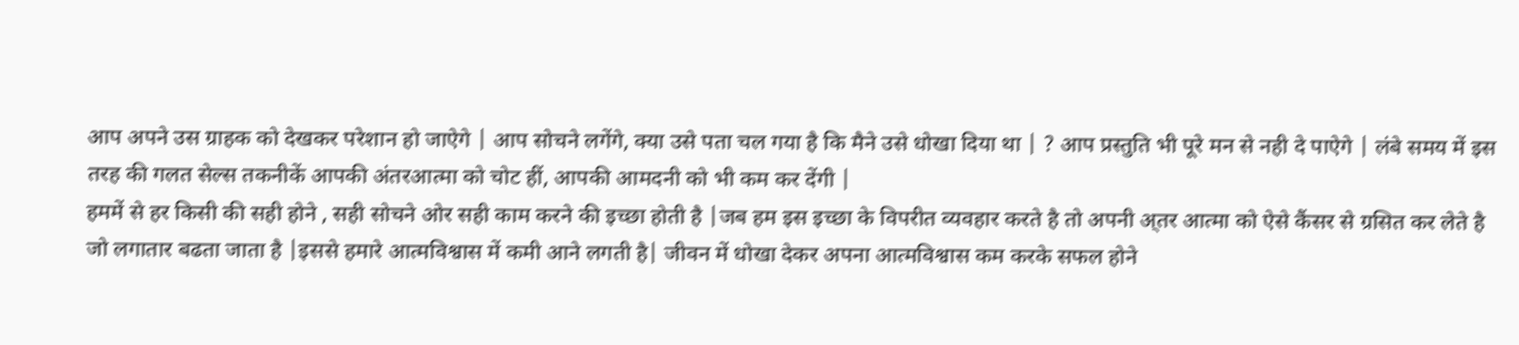आप अपने उस ग्राहक को देखकर परेशान हो जाऐगे | आप सोचने लगेंगे, क्या उसे पता चल गया है कि मैने उसे धोखा दिया था | ? आप प्रस्तुति भी पूरे मन से नही दे पाऐगे | लंबे समय में इस तरह की गलत सेल्स तकनीकें आपकी अंतरआत्मा को चोट हीं, आपकी आमदनी को भी कम कर देंगी |
हममें से हर किसी की सही होने , सही सोचने ओर सही काम करने की इच्छा होती है |जब हम इस इच्छा के विपरीत व्यवहार करते है तो अपनी अ्तर आत्मा को ऐसे कैंसर से ग्रसित कर लेते है जो लगातार बढता जाता है |इससे हमारे आत्मविश्वास में कमी आने लगती है| जीवन में धोखा देकर अपना आत्मविश्वास कम करके सफल होने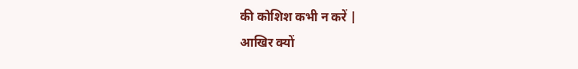की कोशिश कभी न करें |
आखिर क्यों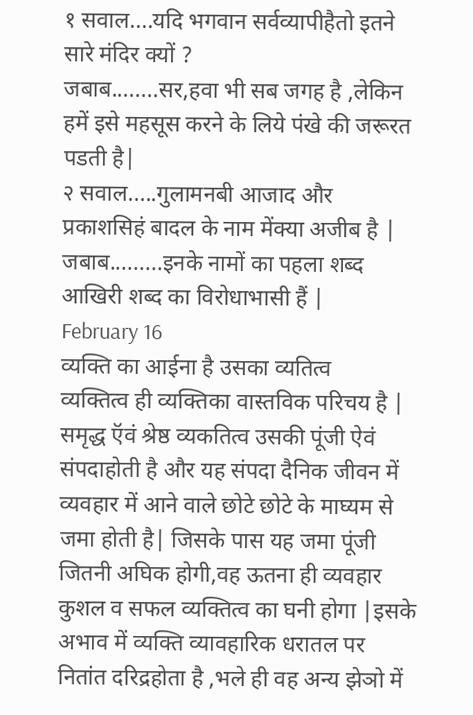१ सवाल....यदि भगवान सर्वव्यापीहैतो इतने सारे मंदिर क्यों ?
जबाब........सर,हवा भी सब जगह है ,लेकिन हमें इसे महसूस करने के लिये पंखे की जरूरत पडती है|
२ सवाल.....गुलामनबी आजाद और प्रकाशसिहं बादल के नाम मेंक्या अजीब है |
जबाब.........इनके नामों का पहला शब्द आखिरी शब्द का विरोधाभासी हैं |
February 16
व्यक्ति का आईना है उसका व्यतित्व
व्यक्तित्व ही व्यक्तिका वास्तविक परिचय है | समृद्ध ऍवं श्रेष्ठ व्यकतित्व उसकी पूंजी ऐवं संपदाहोती है और यह संपदा दैनिक जीवन में व्यवहार में आने वाले छोटे छोटे के माघ्यम से जमा होती है| जिसके पास यह जमा पूंजी जितनी अघिक होगी,वह ऊतना ही व्यवहार कुशल व सफल व्यक्तित्व का घनी होगा |इसके अभाव में व्यक्ति व्यावहारिक धरातल पर नितांत दरिद्रहोता है ,भले ही वह अन्य झेञो में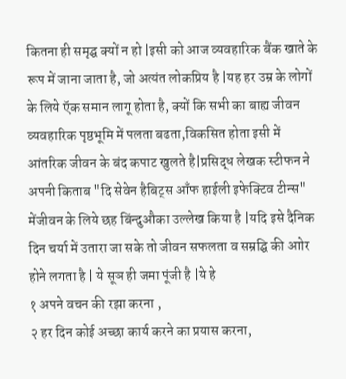कितना ही समृद्घ क्यों न हो |इसी को आज व्यवहारिक बैंक खाते के रूप में जाना जाता है, जो अत्यंत लोकप्रिय है |यह हर उम्र के लोगों के लिये ऍक समान लागू होता है, क्यों कि सभी का बाह्य जीवन व्यवहारिक पृष्ठभूमि में पलता बढता,विकसित होता इसी में आंतरिक जीवन के बंद कपाट खुलते है|प्रसिद्ध लेखक स्टीफन ने अपनी किताब "दि सेवेन हैबिट्स आँफ हाईली इफेक्टिव टीन्स" मेंजीवन के लिये छह बिंन्दुऔका उल्लेख किया है |यदि इसे दैनिक दिन चर्या में उतारा जा सके तो जीवन सफलता व सम्रद्घि की आोर होने लगता है | ये सूञ ही जमा पूंजी है |ये हे
१ अपने वचन की रझा करना ,
२ हर दिन कोई अच्छा कार्य करने का प्रयास करना,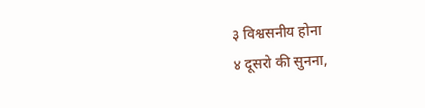३ विश्वसनीय होना
४ दूसरो की सुनना,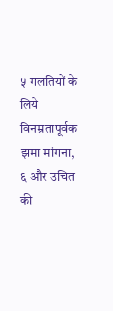५ गलतियों के लिये विनम्रतापूर्वक झमा मांगना,
६ और उचित की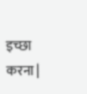इच्छा करना |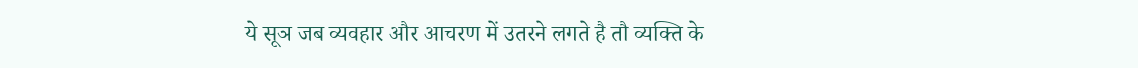ये सूञ जब व्यवहार और आचरण में उतरने लगते है तौ व्यक्ति के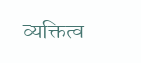व्यक्तित्व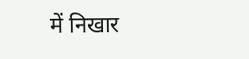में निखार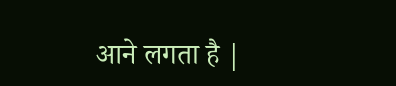आने लगता है |